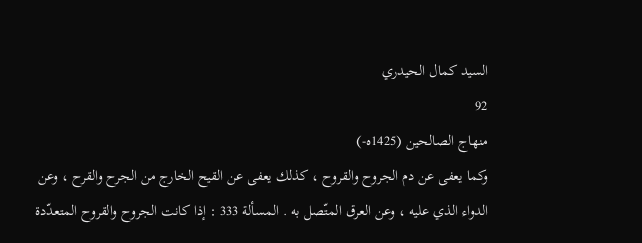السيد كمال الحيدري
92
منهاج الصالحين (1425ه-)
وكما يعفى عن دم الجروح والقروح ، كذلك يعفى عن القيح الخارج من الجرح والقرح ، وعن الدواء الذي عليه ، وعن العرق المتّصل به . المسألة 333 : إذا كانت الجروح والقروح المتعدّدة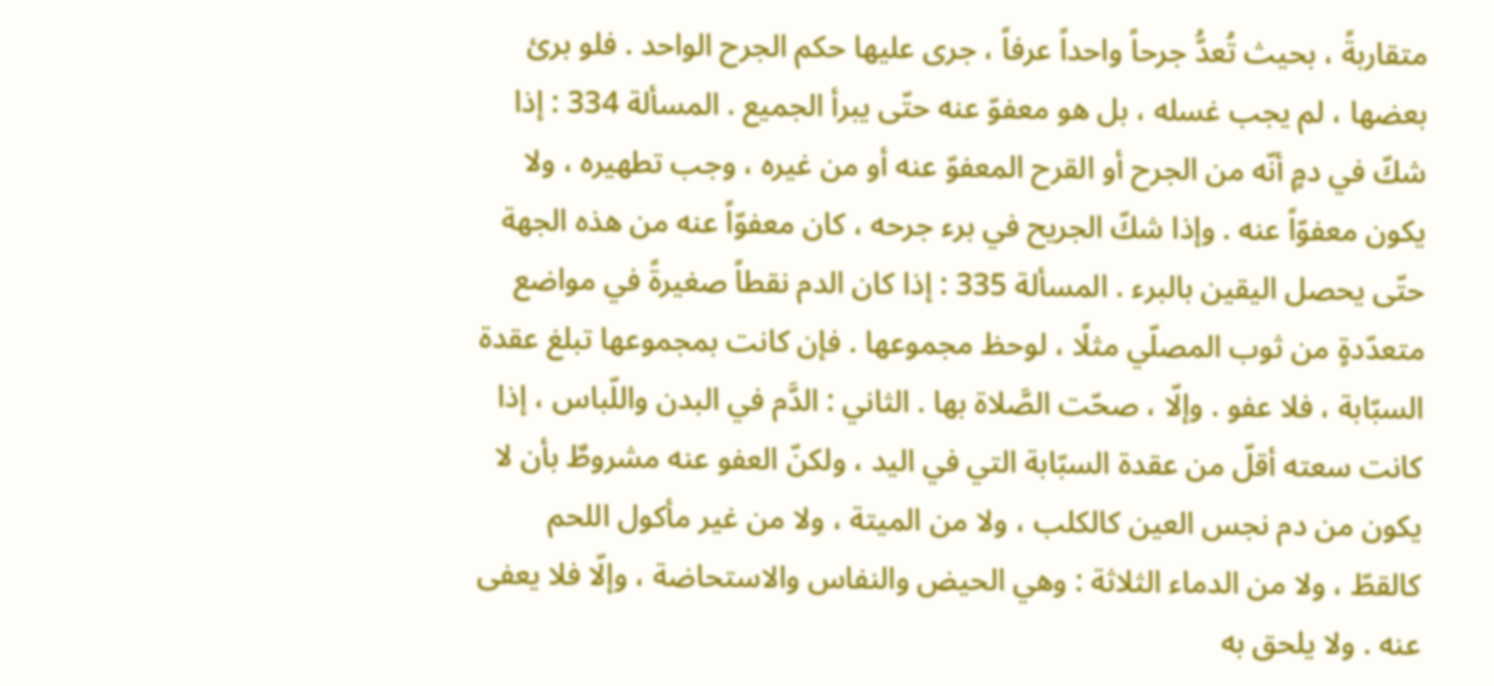متقاربةً ، بحيث تُعدُّ جرحاً واحداً عرفاً ، جرى عليها حكم الجرح الواحد . فلو برئ بعضها ، لم يجب غسله ، بل هو معفوّ عنه حتّى يبرأ الجميع . المسألة 334 : إذا شكّ في دمٍ أنّه من الجرح أو القرح المعفوّ عنه أو من غيره ، وجب تطهيره ، ولا يكون معفوّاً عنه . وإذا شكّ الجريح في برء جرحه ، كان معفوّاً عنه من هذه الجهة حتّى يحصل اليقين بالبرء . المسألة 335 : إذا كان الدم نقطاً صغيرةً في مواضع متعدّدةٍ من ثوب المصلّي مثلًا ، لوحظ مجموعها . فإن كانت بمجموعها تبلغ عقدة السبّابة ، فلا عفو . وإلّا ، صحّت الصَّلاة بها . الثاني : الدَّم في البدن واللّباس ، إذا كانت سعته أقلّ من عقدة السبّابة التي في اليد ، ولكنّ العفو عنه مشروطٌ بأن لا يكون من دم نجس العين كالكلب ، ولا من الميتة ، ولا من غير مأكول اللحم كالقطّ ، ولا من الدماء الثلاثة : وهي الحيض والنفاس والاستحاضة ، وإلّا فلا يعفى عنه . ولا يلحق به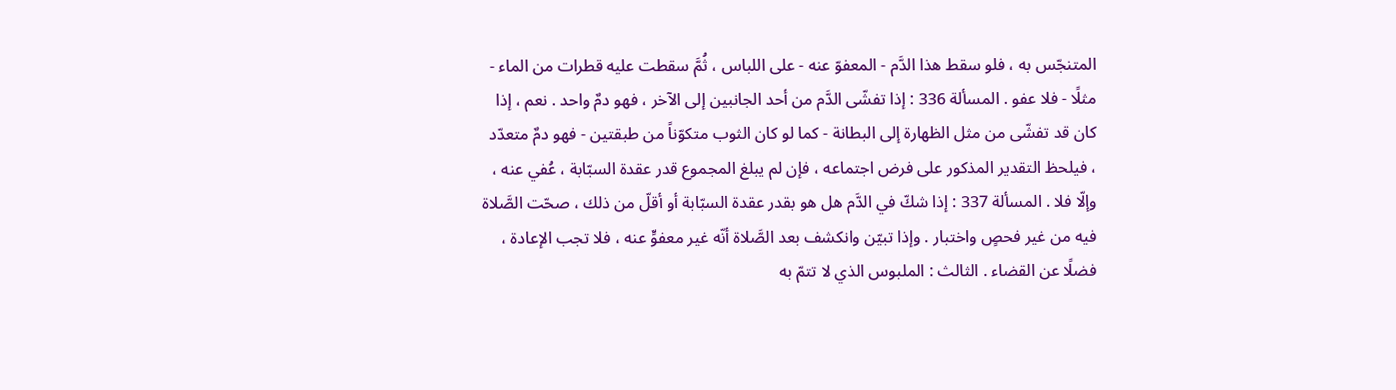المتنجّس به ، فلو سقط هذا الدَّم - المعفوّ عنه - على اللباس ، ثُمَّ سقطت عليه قطرات من الماء - مثلًا - فلا عفو . المسألة 336 : إذا تفشّى الدَّم من أحد الجانبين إلى الآخر ، فهو دمٌ واحد . نعم ، إذا كان قد تفشّى من مثل الظهارة إلى البطانة - كما لو كان الثوب متكوّناً من طبقتين - فهو دمٌ متعدّد ، فيلحظ التقدير المذكور على فرض اجتماعه ، فإن لم يبلغ المجموع قدر عقدة السبّابة ، عُفي عنه ، وإلّا فلا . المسألة 337 : إذا شكّ في الدَّم هل هو بقدر عقدة السبّابة أو أقلّ من ذلك ، صحّت الصَّلاة فيه من غير فحصٍ واختبار . وإذا تبيّن وانكشف بعد الصَّلاة أنّه غير معفوٍّ عنه ، فلا تجب الإعادة ، فضلًا عن القضاء . الثالث : الملبوس الذي لا تتمّ به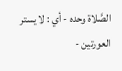الصَّلاة وحده - أي : لا يستر العورتين -